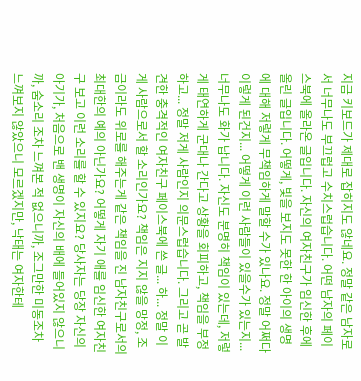지금 키보드가 제대로 잡히지도 않네요. 정말 같은 남자로서 너무나도 부끄럽고 수치스럽습니다. 어떤 남자의 페이스북에 올라온 글입니다. 자신의 여자친구가 임신한 후에 올린 글입니다. 어떻게, 빛을 보지도 못한 한 아이의 생명에 대해 저렇게 무책임하게 말할 수가 있나요. 정말 어쩌다 이렇게 된건지... 어떻게 이런 사람들이 있을수가 있는지... 너무나도 화가 납니다. 자신도 분명히 책임이 있는데, 저렇게 태연하게 군대나 간다고 상황을 회피하고, 책임을 부정하고... 정말 저게 사람인지 의문스럽습니다. 그리고 곧 발견한 충격적인 여자친구 페이스북에 쓴 글... 하... 정말 이게 사람으로서 할 소리인가요? 책임은 지지 않을 망정, 조금이라도 위로를 해주는게 같은 책임을 진 남자친구로서의 최대한의 예의 아닌가요? 어떻게 자기 애를 임신한 여자친구 보고 이런 소리를 할 수 있지요? 당사자는 당장 자신의 아기가, 처음으로 밴 생명이 자신의 배에 들어있지 않으니까, 숨소리 조차 느껴본 적 없으니까, 조그만한 미동조차 느껴보지 않았으니 모르겠지만, 낙태는 여자한테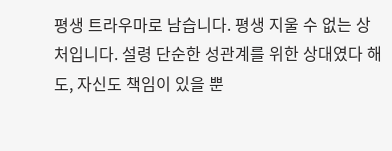평생 트라우마로 남습니다. 평생 지울 수 없는 상처입니다. 설령 단순한 성관계를 위한 상대였다 해도, 자신도 책임이 있을 뿐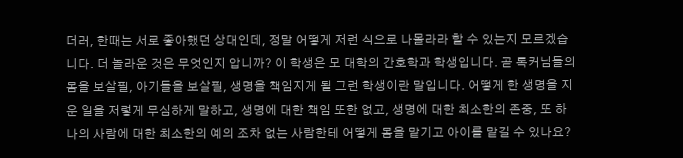더러, 한때는 서로 좋아했던 상대인데, 정말 어떻게 저런 식으로 나몰라라 할 수 있는지 모르겠습니다. 더 놀라운 것은 무엇인지 압니까? 이 학생은 모 대학의 간호학과 학생입니다. 곧 톡커님들의 몸을 보살필, 아기들을 보살필, 생명을 책임지게 될 그런 학생이란 말입니다. 어떻게 한 생명을 지운 일을 저렇게 무심하게 말하고, 생명에 대한 책임 또한 없고, 생명에 대한 최소한의 존중, 또 하나의 사람에 대한 최소한의 예의 조차 없는 사람한테 어떻게 몸을 맡기고 아이를 맡길 수 있나요?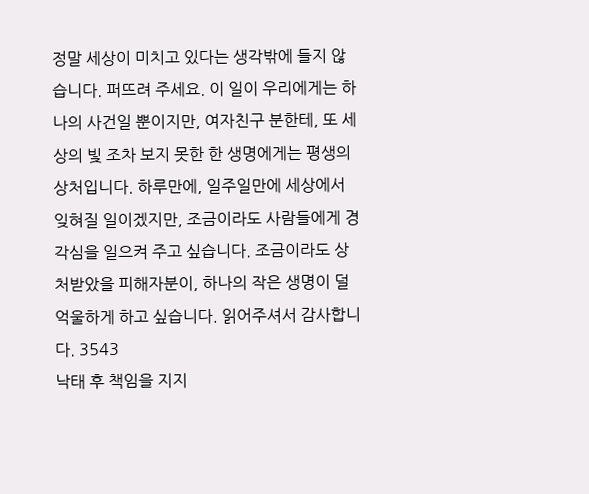정말 세상이 미치고 있다는 생각밖에 들지 않습니다. 퍼뜨려 주세요. 이 일이 우리에게는 하나의 사건일 뿐이지만, 여자친구 분한테, 또 세상의 빛 조차 보지 못한 한 생명에게는 평생의 상처입니다. 하루만에, 일주일만에 세상에서 잊혀질 일이겠지만, 조금이라도 사람들에게 경각심을 일으켜 주고 싶습니다. 조금이라도 상처받았을 피해자분이, 하나의 작은 생명이 덜 억울하게 하고 싶습니다. 읽어주셔서 감사합니다. 3543
낙태 후 책임을 지지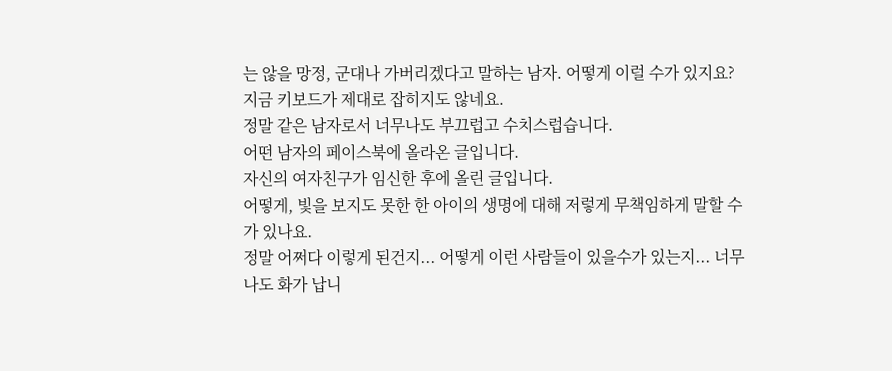는 않을 망정, 군대나 가버리겠다고 말하는 남자. 어떻게 이럴 수가 있지요?
지금 키보드가 제대로 잡히지도 않네요.
정말 같은 남자로서 너무나도 부끄럽고 수치스럽습니다.
어떤 남자의 페이스북에 올라온 글입니다.
자신의 여자친구가 임신한 후에 올린 글입니다.
어떻게, 빛을 보지도 못한 한 아이의 생명에 대해 저렇게 무책임하게 말할 수가 있나요.
정말 어쩌다 이렇게 된건지... 어떻게 이런 사람들이 있을수가 있는지... 너무나도 화가 납니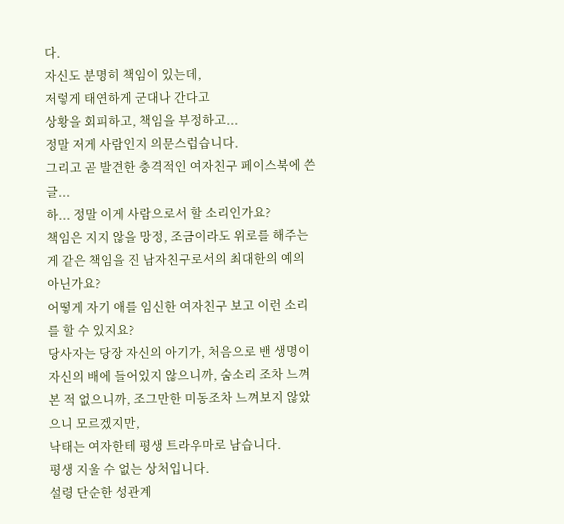다.
자신도 분명히 책임이 있는데,
저렇게 태연하게 군대나 간다고
상황을 회피하고, 책임을 부정하고...
정말 저게 사람인지 의문스럽습니다.
그리고 곧 발견한 충격적인 여자친구 페이스북에 쓴 글...
하... 정말 이게 사람으로서 할 소리인가요?
책임은 지지 않을 망정, 조금이라도 위로를 해주는게 같은 책임을 진 남자친구로서의 최대한의 예의 아닌가요?
어떻게 자기 애를 임신한 여자친구 보고 이런 소리를 할 수 있지요?
당사자는 당장 자신의 아기가, 처음으로 밴 생명이 자신의 배에 들어있지 않으니까, 숨소리 조차 느껴본 적 없으니까, 조그만한 미동조차 느껴보지 않았으니 모르겠지만,
낙태는 여자한테 평생 트라우마로 남습니다.
평생 지울 수 없는 상처입니다.
설령 단순한 성관계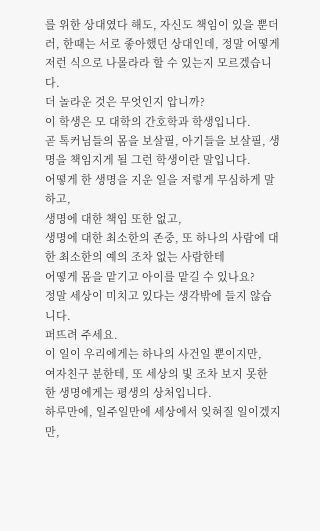를 위한 상대였다 해도, 자신도 책임이 있을 뿐더러, 한때는 서로 좋아했던 상대인데, 정말 어떻게 저런 식으로 나몰라라 할 수 있는지 모르겠습니다.
더 놀라운 것은 무엇인지 압니까?
이 학생은 모 대학의 간호학과 학생입니다.
곧 톡커님들의 몸을 보살필, 아기들을 보살필, 생명을 책임지게 될 그런 학생이란 말입니다.
어떻게 한 생명을 지운 일을 저렇게 무심하게 말하고,
생명에 대한 책임 또한 없고,
생명에 대한 최소한의 존중, 또 하나의 사람에 대한 최소한의 예의 조차 없는 사람한테
어떻게 몸을 맡기고 아이를 맡길 수 있나요?
정말 세상이 미치고 있다는 생각밖에 들지 않습니다.
퍼뜨려 주세요.
이 일이 우리에게는 하나의 사건일 뿐이지만,
여자친구 분한테, 또 세상의 빛 조차 보지 못한 한 생명에게는 평생의 상처입니다.
하루만에, 일주일만에 세상에서 잊혀질 일이겠지만,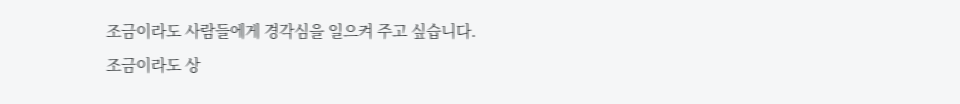조금이라도 사람들에게 경각심을 일으켜 주고 싶습니다.
조금이라도 상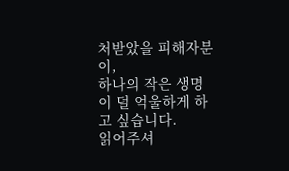처받았을 피해자분이,
하나의 작은 생명이 덜 억울하게 하고 싶습니다.
읽어주셔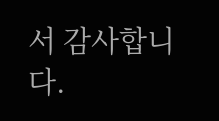서 감사합니다.